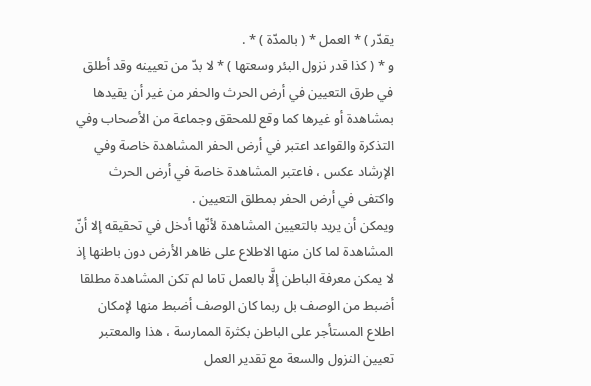يقدّر ) * العمل * ( بالمدّة ) * .
و * ( كذا قدر نزول البئر وسعتها ) * لا بدّ من تعيينه وقد أطلق في طرق التعيين في أرض الحرث والحفر من غير أن يقيدها بمشاهدة أو غيرها كما وقع للمحقق وجماعة من الأصحاب وفي التذكرة والقواعد اعتبر في أرض الحفر المشاهدة خاصة وفي الإرشاد عكس ، فاعتبر المشاهدة خاصة في أرض الحرث واكتفى في أرض الحفر بمطلق التعيين .
ويمكن أن يريد بالتعيين المشاهدة لأنّها أدخل في تحقيقه إلا أنّ المشاهدة لما كان منها الاطلاع على ظاهر الأرض دون باطنها إذ لا يمكن معرفة الباطن إلَّا بالعمل تاما لم تكن المشاهدة مطلقا أضبط من الوصف بل ربما كان الوصف أضبط منها لإمكان اطلاع المستأجر على الباطن بكثرة الممارسة ، هذا والمعتبر تعيين النزول والسعة مع تقدير العمل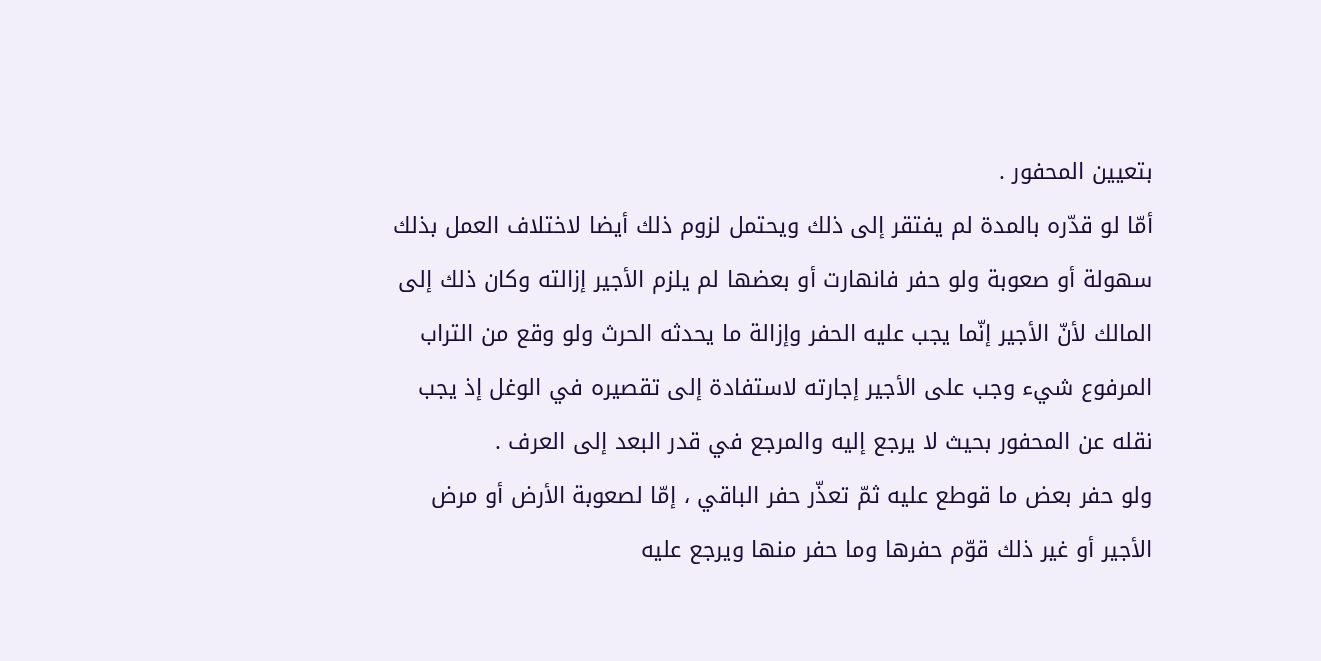بتعيين المحفور .
أمّا لو قدّره بالمدة لم يفتقر إلى ذلك ويحتمل لزوم ذلك أيضا لاختلاف العمل بذلك سهولة أو صعوبة ولو حفر فانهارت أو بعضها لم يلزم الأجير إزالته وكان ذلك إلى المالك لأنّ الأجير إنّما يجب عليه الحفر وإزالة ما يحدثه الحرث ولو وقع من التراب المرفوع شيء وجب على الأجير إجارته لاستفادة إلى تقصيره في الوغل إذ يجب نقله عن المحفور بحيث لا يرجع إليه والمرجع في قدر البعد إلى العرف .
ولو حفر بعض ما قوطع عليه ثمّ تعذّر حفر الباقي ، إمّا لصعوبة الأرض أو مرض الأجير أو غير ذلك قوّم حفرها وما حفر منها ويرجع عليه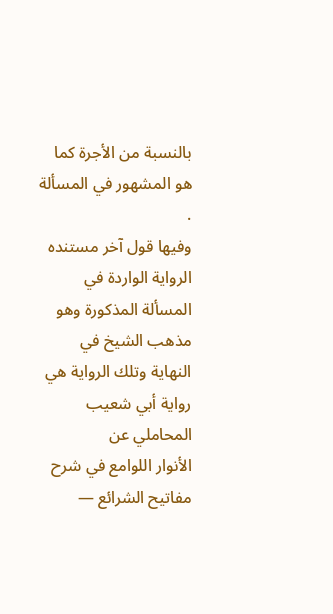بالنسبة من الأجرة كما هو المشهور في المسألة .
وفيها قول آخر مستنده الرواية الواردة في المسألة المذكورة وهو مذهب الشيخ في النهاية وتلك الرواية هي رواية أبي شعيب المحاملي عن
الأنوار اللوامع في شرح مفاتيح الشرائع —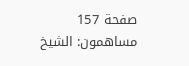صفحة 157
مساهمون: الشيخ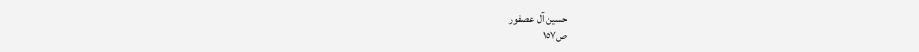حسين آل عصفور
ص١٥٧